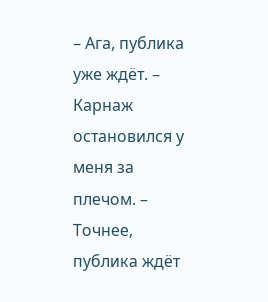– Ага, публика уже ждёт. – Карнаж остановился у меня за плечом. – Точнее, публика ждёт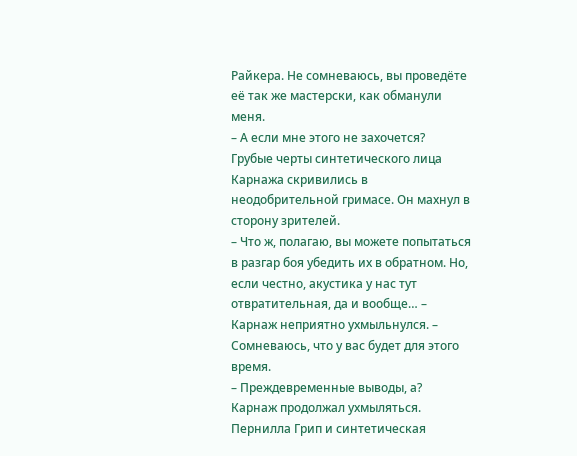Райкера. Не сомневаюсь, вы проведёте её так же мастерски, как обманули меня.
– А если мне этого не захочется?
Грубые черты синтетического лица Карнажа скривились в неодобрительной гримасе. Он махнул в сторону зрителей.
– Что ж, полагаю, вы можете попытаться в разгар боя убедить их в обратном. Но, если честно, акустика у нас тут отвратительная, да и вообще… – Карнаж неприятно ухмыльнулся. – Сомневаюсь, что у вас будет для этого время.
– Преждевременные выводы, а?
Карнаж продолжал ухмыляться. Пернилла Грип и синтетическая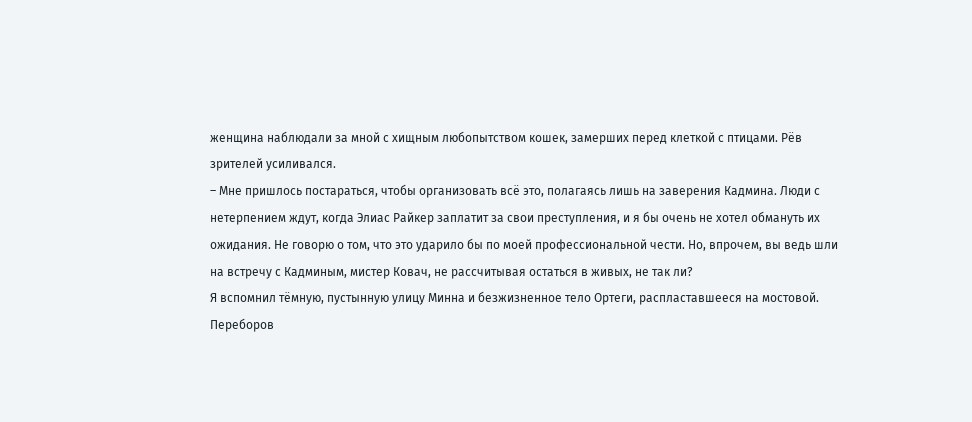женщина наблюдали за мной с хищным любопытством кошек, замерших перед клеткой с птицами. Рёв зрителей усиливался.
– Мне пришлось постараться, чтобы организовать всё это, полагаясь лишь на заверения Кадмина. Люди с нетерпением ждут, когда Элиас Райкер заплатит за свои преступления, и я бы очень не хотел обмануть их ожидания. Не говорю о том, что это ударило бы по моей профессиональной чести. Но, впрочем, вы ведь шли на встречу с Кадминым, мистер Ковач, не рассчитывая остаться в живых, не так ли?
Я вспомнил тёмную, пустынную улицу Минна и безжизненное тело Ортеги, распластавшееся на мостовой. Переборов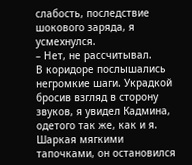слабость, последствие шокового заряда, я усмехнулся.
– Нет, не рассчитывал.
В коридоре послышались негромкие шаги. Украдкой бросив взгляд в сторону звуков, я увидел Кадмина, одетого так же, как и я. Шаркая мягкими тапочками, он остановился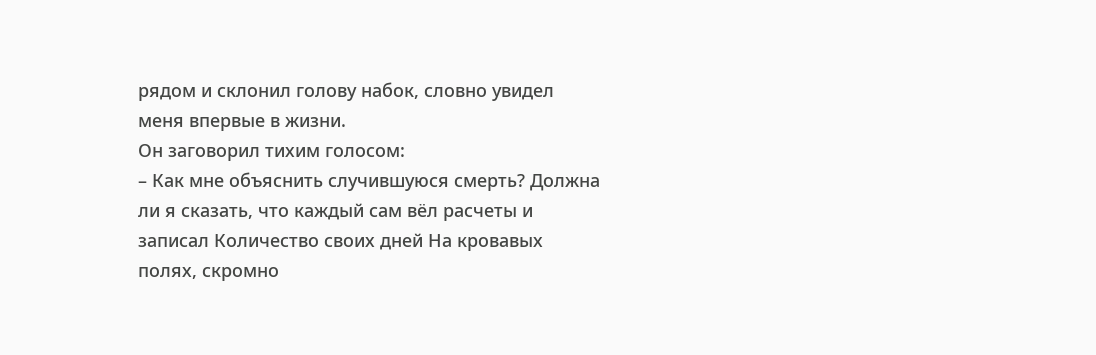рядом и склонил голову набок, словно увидел меня впервые в жизни.
Он заговорил тихим голосом:
– Как мне объяснить случившуюся смерть? Должна ли я сказать, что каждый сам вёл расчеты и записал Количество своих дней На кровавых полях, скромно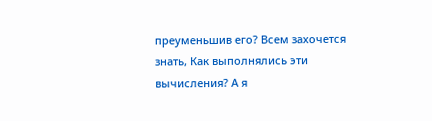преуменьшив его? Всем захочется знать, Как выполнялись эти вычисления? А я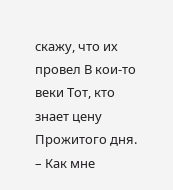скажу, что их провел В кои-то веки Тот, кто знает цену Прожитого дня.
– Как мне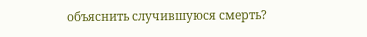объяснить случившуюся смерть?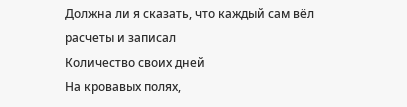Должна ли я сказать, что каждый сам вёл расчеты и записал
Количество своих дней
На кровавых полях,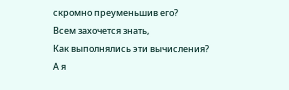скромно преуменьшив его?
Всем захочется знать,
Как выполнялись эти вычисления?
А я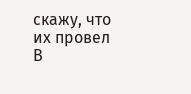скажу, что их провел
В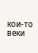кои-то веки